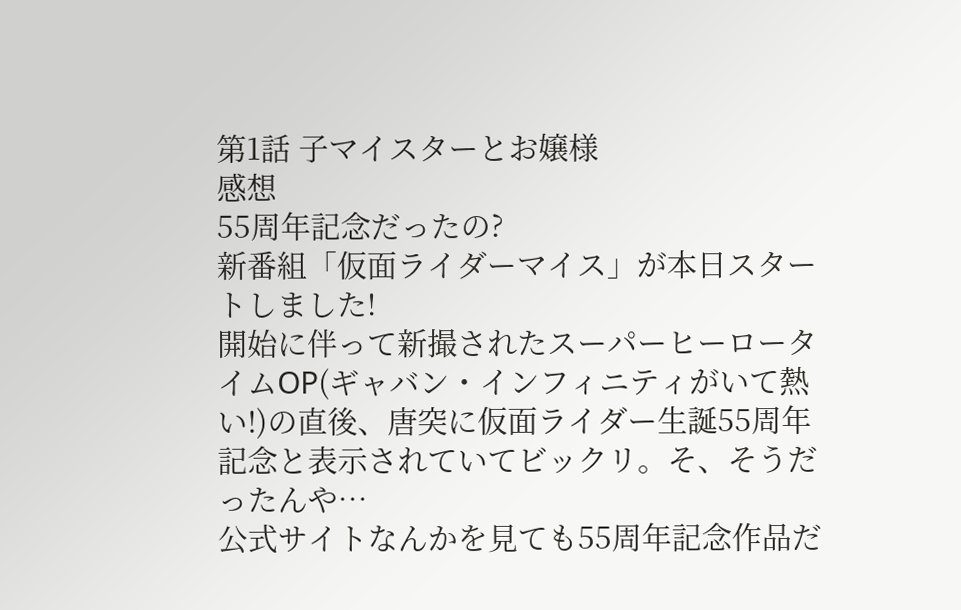第1話 子マイスターとお嬢様
感想
55周年記念だったの?
新番組「仮面ライダーマイス」が本日スタートしました!
開始に伴って新撮されたスーパーヒーロータイムOP(ギャバン・インフィニティがいて熱い!)の直後、唐突に仮面ライダー生誕55周年 記念と表示されていてビックリ。そ、そうだったんや…
公式サイトなんかを見ても55周年記念作品だ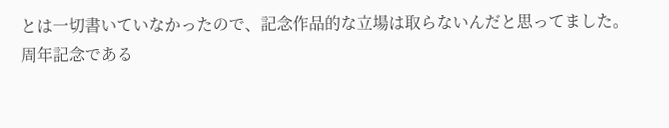とは一切書いていなかったので、記念作品的な立場は取らないんだと思ってました。
周年記念である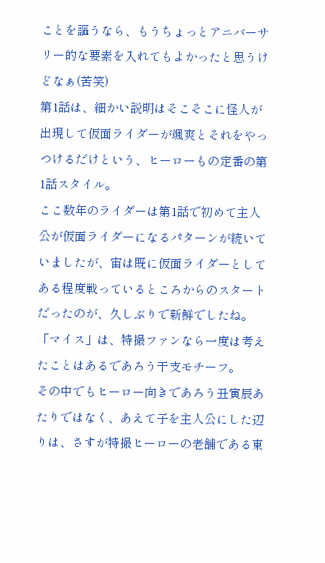ことを謳うなら、もうちょっとアニバーサリー的な要素を入れてもよかったと思うけどなぁ(苦笑)
第1話は、細かい説明はそこそこに怪人が出現して仮面ライダーが颯爽とそれをやっつけるだけという、ヒーローもの定番の第1話スタイル。
ここ数年のライダーは第1話で初めて主人公が仮面ライダーになるパターンが続いていましたが、宙は既に仮面ライダーとしてある程度戦っているところからのスタートだったのが、久しぶりで新鮮でしたね。
「マイス」は、特撮ファンなら一度は考えたことはあるであろう干支モチーフ。
その中でもヒーロー向きであろう丑寅辰あたりではなく、あえて子を主人公にした辺りは、さすが特撮ヒーローの老舗である東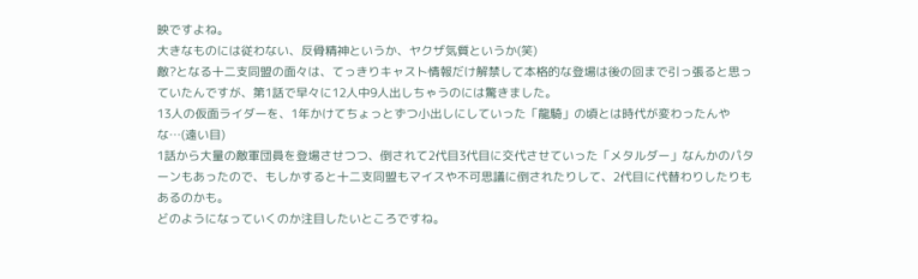映ですよね。
大きなものには従わない、反骨精神というか、ヤクザ気質というか(笑)
敵?となる十二支同盟の面々は、てっきりキャスト情報だけ解禁して本格的な登場は後の回まで引っ張ると思っていたんですが、第1話で早々に12人中9人出しちゃうのには驚きました。
13人の仮面ライダーを、1年かけてちょっとずつ小出しにしていった「龍騎」の頃とは時代が変わったんやな…(遠い目)
1話から大量の敵軍団員を登場させつつ、倒されて2代目3代目に交代させていった「メタルダー」なんかのパターンもあったので、もしかすると十二支同盟もマイスや不可思議に倒されたりして、2代目に代替わりしたりもあるのかも。
どのようになっていくのか注目したいところですね。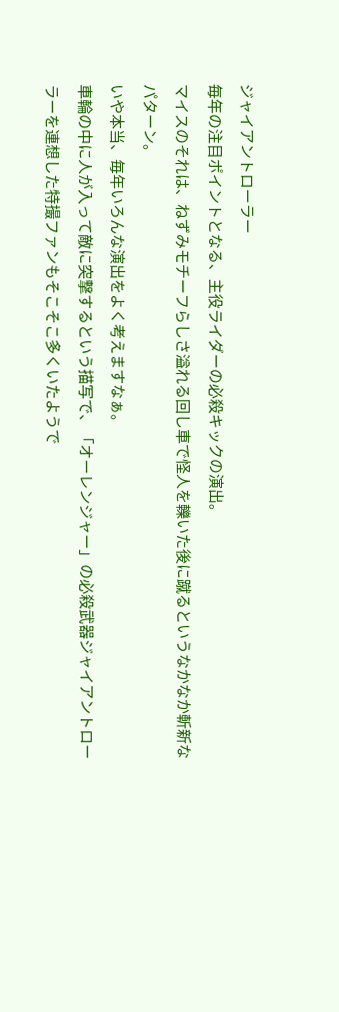ジャイアントローラー
毎年の注目ポイントとなる、主役ライダーの必殺キックの演出。
マイスのそれは、ねずみモチーフらしさ溢れる回し車で怪人を轢いた後に蹴るというなかなか斬新なパターン。
いや本当、毎年いろんな演出をよく考えますなぁ。
車輪の中に人が入って敵に突撃するという描写で、「オーレンジャー」の必殺武器ジャイアントローラーを連想した特撮ファンもそこそこ多くいたようで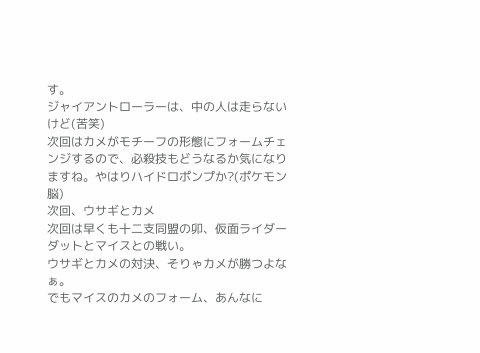す。
ジャイアントローラーは、中の人は走らないけど(苦笑)
次回はカメがモチーフの形態にフォームチェンジするので、必殺技もどうなるか気になりますね。やはりハイドロポンプか?(ポケモン脳)
次回、ウサギとカメ
次回は早くも十二支同盟の卯、仮面ライダーダットとマイスとの戦い。
ウサギとカメの対決、そりゃカメが勝つよなぁ。
でもマイスのカメのフォーム、あんなに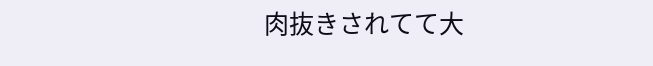肉抜きされてて大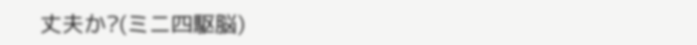丈夫か?(ミニ四駆脳)